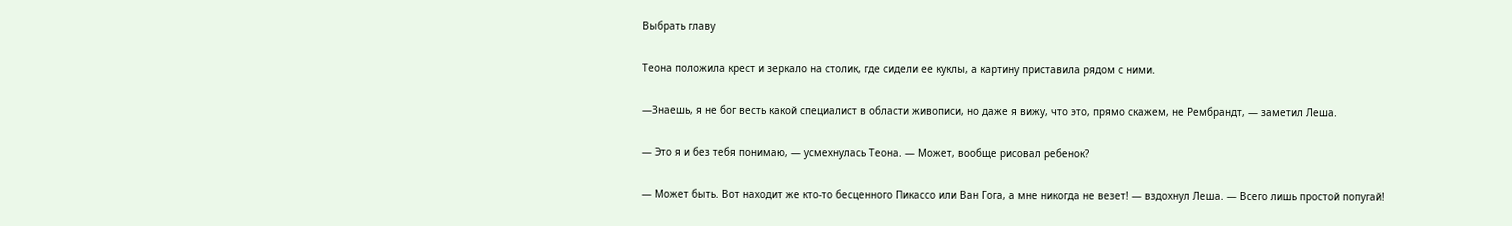Выбрать главу

Теона положила крест и зеркало на столик, где сидели ее куклы, а картину приставила рядом с ними.

—Знаешь, я не бог весть какой специалист в области живописи, но даже я вижу, что это, прямо скажем, не Рембрандт, — заметил Леша.

— Это я и без тебя понимаю, — усмехнулась Теона. — Может, вообще рисовал ребенок?

— Может быть. Вот находит же кто-то бесценного Пикассо или Ван Гога, а мне никогда не везет! — вздохнул Леша. — Всего лишь простой попугай!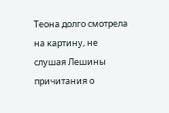Теона долго смотрела на картину, не слушая Лешины причитания о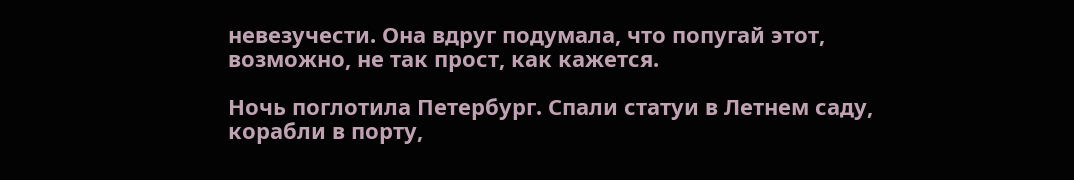невезучести. Она вдруг подумала, что попугай этот, возможно, не так прост, как кажется.

Ночь поглотила Петербург. Спали статуи в Летнем саду, корабли в порту,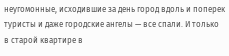неугомонные, исходившие за день город вдоль и поперек туристы и даже городские ангелы — все спали. И только в старой квартире в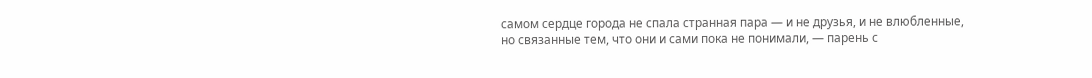самом сердце города не спала странная пара — и не друзья, и не влюбленные, но связанные тем, что они и сами пока не понимали, — парень с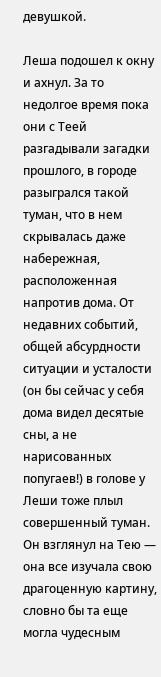девушкой.

Леша подошел к окну и ахнул. За то недолгое время пока они с Теей разгадывали загадки прошлого, в городе разыгрался такой туман, что в нем скрывалась даже набережная, расположенная напротив дома. От недавних событий, общей абсурдности ситуации и усталости (он бы сейчас у себя дома видел десятые сны, а не нарисованных попугаев!) в голове у Леши тоже плыл совершенный туман. Он взглянул на Тею — она все изучала свою драгоценную картину, словно бы та еще могла чудесным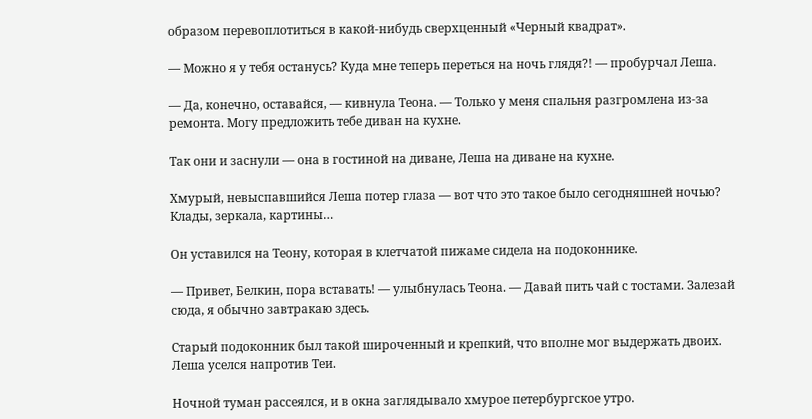образом перевоплотиться в какой-нибудь сверхценный «Черный квадрат».

— Можно я у тебя останусь? Куда мне теперь переться на ночь глядя?! — пробурчал Леша.

— Да, конечно, оставайся, — кивнула Теона. — Только у меня спальня разгромлена из-за ремонта. Могу предложить тебе диван на кухне.

Так они и заснули — она в гостиной на диване, Леша на диване на кухне.

Хмурый, невыспавшийся Леша потер глаза — вот что это такое было сегодняшней ночью? Клады, зеркала, картины…

Он уставился на Теону, которая в клетчатой пижаме сидела на подоконнике.

— Привет, Белкин, пора вставать! — улыбнулась Теона. — Давай пить чай с тостами. Залезай сюда, я обычно завтракаю здесь.

Старый подоконник был такой широченный и крепкий, что вполне мог выдержать двоих. Леша уселся напротив Теи.

Ночной туман рассеялся, и в окна заглядывало хмурое петербургское утро.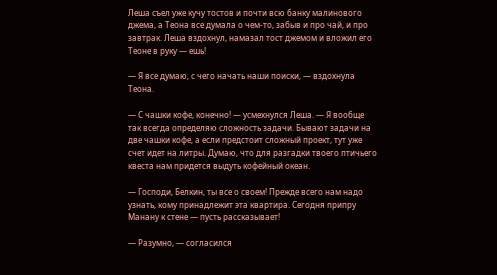Леша съел уже кучу тостов и почти всю банку малинового джема, а Теона все думала о чем-то, забыв и про чай, и про завтрак. Леша вздохнул, намазал тост джемом и вложил его Теоне в руку — ешь!

— Я все думаю, с чего начать наши поиски, — вздохнула Теона.

— С чашки кофе, конечно! — усмехнулся Леша. — Я вообще так всегда определяю сложность задачи. Бывают задачи на две чашки кофе, а если предстоит сложный проект, тут уже счет идет на литры. Думаю, что для разгадки твоего птичьего квеста нам придется выдуть кофейный океан.

— Господи, Белкин, ты все о своем! Прежде всего нам надо узнать, кому принадлежит эта квартира. Сегодня припру Манану к стене — пусть рассказывает!

— Разумно, — согласился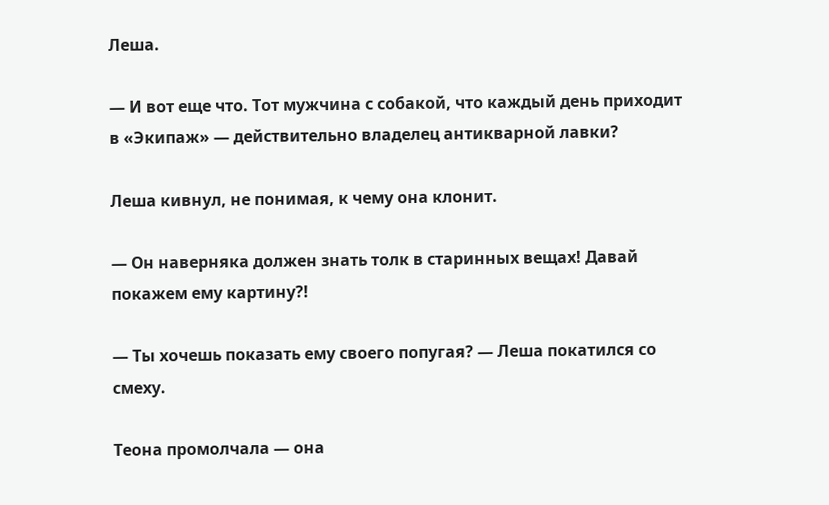Леша.

— И вот еще что. Тот мужчина с собакой, что каждый день приходит в «Экипаж» — действительно владелец антикварной лавки?

Леша кивнул, не понимая, к чему она клонит.

— Он наверняка должен знать толк в старинных вещах! Давай покажем ему картину?!

— Ты хочешь показать ему своего попугая? — Леша покатился со смеху.

Теона промолчала — она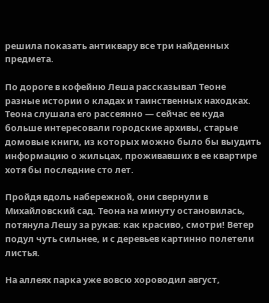решила показать антиквару все три найденных предмета.

По дороге в кофейню Леша рассказывал Теоне разные истории о кладах и таинственных находках. Теона слушала его рассеянно — сейчас ее куда больше интересовали городские архивы, старые домовые книги, из которых можно было бы выудить информацию о жильцах, проживавших в ее квартире хотя бы последние сто лет.

Пройдя вдоль набережной, они свернули в Михайловский сад. Теона на минуту остановилась, потянула Лешу за рукав: как красиво, смотри! Ветер подул чуть сильнее, и с деревьев картинно полетели листья.

На аллеях парка уже вовсю хороводил август,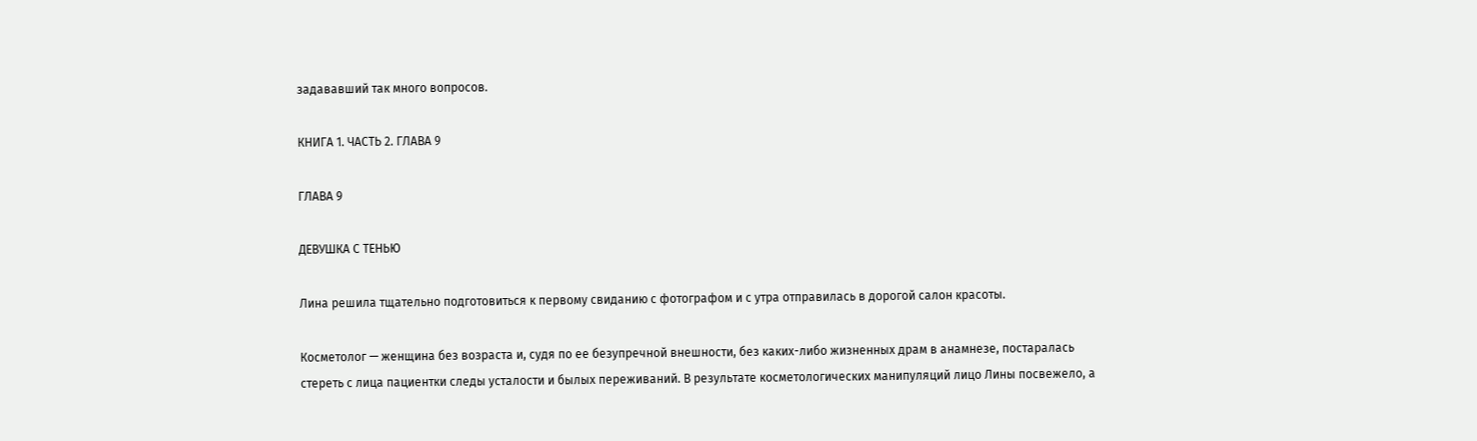задававший так много вопросов.

КНИГА 1. ЧАСТЬ 2. ГЛАВА 9

ГЛАВА 9

ДЕВУШКА С ТЕНЬЮ

Лина решила тщательно подготовиться к первому свиданию с фотографом и с утра отправилась в дорогой салон красоты.

Косметолог — женщина без возраста и, судя по ее безупречной внешности, без каких-либо жизненных драм в анамнезе, постаралась стереть с лица пациентки следы усталости и былых переживаний. В результате косметологических манипуляций лицо Лины посвежело, а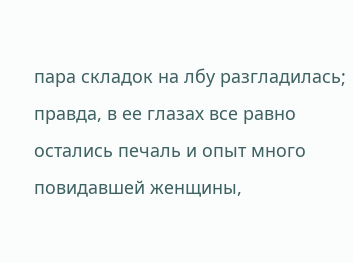пара складок на лбу разгладилась; правда, в ее глазах все равно остались печаль и опыт много повидавшей женщины,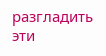разгладить эти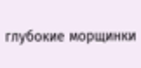глубокие морщинки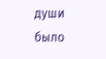души было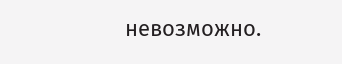невозможно.